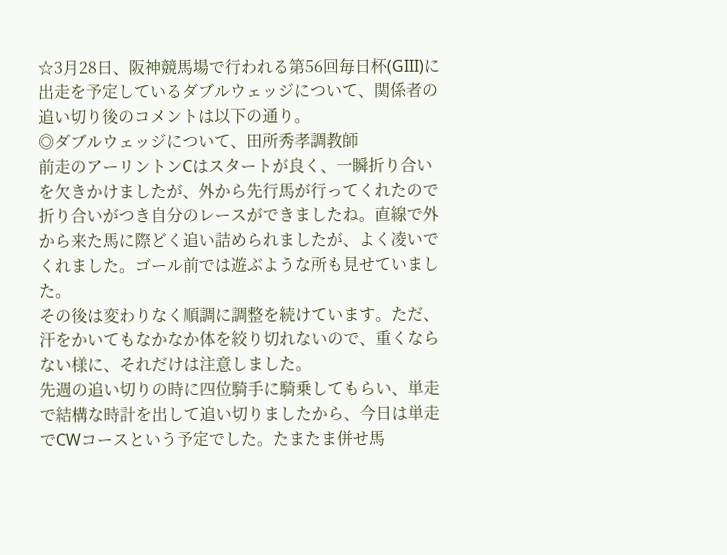☆3月28日、阪神競馬場で行われる第56回毎日杯(GIII)に出走を予定しているダブルウェッジについて、関係者の追い切り後のコメントは以下の通り。
◎ダブルウェッジについて、田所秀孝調教師
前走のアーリントンCはスタートが良く、一瞬折り合いを欠きかけましたが、外から先行馬が行ってくれたので折り合いがつき自分のレースができましたね。直線で外から来た馬に際どく追い詰められましたが、よく凌いでくれました。ゴール前では遊ぶような所も見せていました。
その後は変わりなく順調に調整を続けています。ただ、汗をかいてもなかなか体を絞り切れないので、重くならない様に、それだけは注意しました。
先週の追い切りの時に四位騎手に騎乗してもらい、単走で結構な時計を出して追い切りましたから、今日は単走でCWコースという予定でした。たまたま併せ馬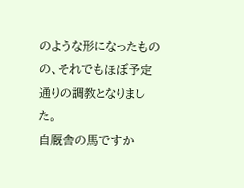のような形になったものの、それでもほぼ予定通りの調教となりました。
自厩舎の馬ですか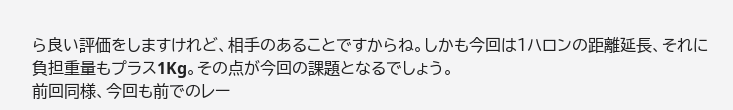ら良い評価をしますけれど、相手のあることですからね。しかも今回は1ハロンの距離延長、それに負担重量もプラス1Kg。その点が今回の課題となるでしょう。
前回同様、今回も前でのレー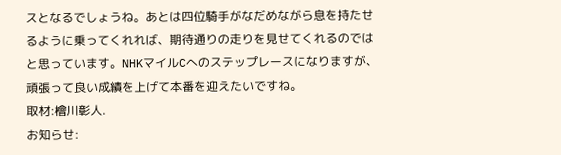スとなるでしょうね。あとは四位騎手がなだめながら息を持たせるように乗ってくれれば、期待通りの走りを見せてくれるのではと思っています。NHKマイルCへのステップレースになりますが、頑張って良い成績を上げて本番を迎えたいですね。
取材:檜川彰人.
お知らせ: